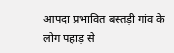आपदा प्रभावित बस्तड़ी गांव के लोग पहाड़ से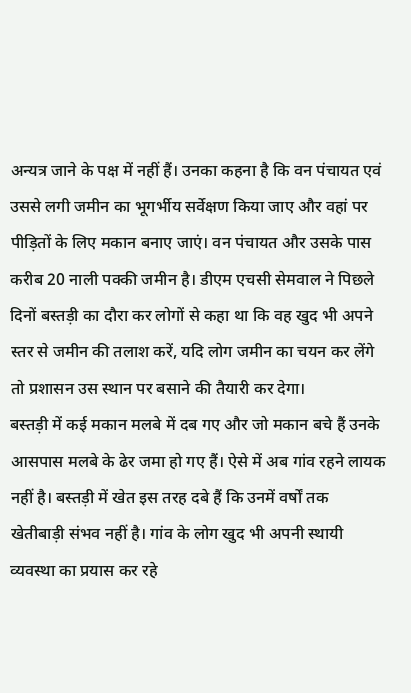अन्यत्र जाने के पक्ष में नहीं हैं। उनका कहना है कि वन पंचायत एवं उससे लगी जमीन का भूगर्भीय सर्वेक्षण किया जाए और वहां पर पीड़ितों के लिए मकान बनाए जाएं। वन पंचायत और उसके पास करीब 20 नाली पक्की जमीन है। डीएम एचसी सेमवाल ने पिछले दिनों बस्तड़ी का दौरा कर लोगों से कहा था कि वह खुद भी अपने स्तर से जमीन की तलाश करें, यदि लोग जमीन का चयन कर लेंगे तो प्रशासन उस स्थान पर बसाने की तैयारी कर देगा।
बस्तड़ी में कई मकान मलबे में दब गए और जो मकान बचे हैं उनके आसपास मलबे के ढेर जमा हो गए हैं। ऐसे में अब गांव रहने लायक नहीं है। बस्तड़ी में खेत इस तरह दबे हैं कि उनमें वर्षों तक खेतीबाड़ी संभव नहीं है। गांव के लोग खुद भी अपनी स्थायी व्यवस्था का प्रयास कर रहे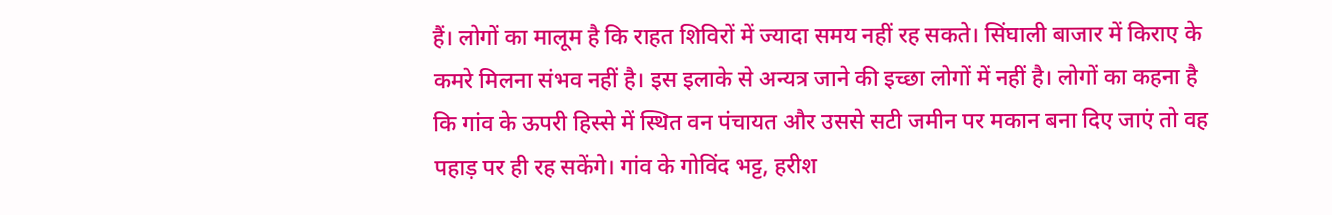हैं। लोगों का मालूम है कि राहत शिविरों में ज्यादा समय नहीं रह सकते। सिंघाली बाजार में किराए के कमरे मिलना संभव नहीं है। इस इलाके से अन्यत्र जाने की इच्छा लोगों में नहीं है। लोगों का कहना है कि गांव के ऊपरी हिस्से में स्थित वन पंचायत और उससे सटी जमीन पर मकान बना दिए जाएं तो वह पहाड़ पर ही रह सकेंगे। गांव के गोविंद भट्ट, हरीश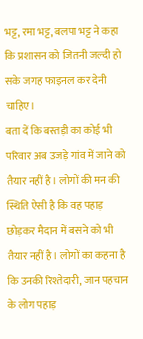भट्ट, रमा भट्ट, बलपा भट्ट ने कहा कि प्रशासन को जितनी जल्दी हो सके जगह फाइनल कर देनी चाहिए।
बता दें कि बस्तड़ी का कोई भी परिवार अब उजड़े गांव में जाने को तैयार नहीं है। लोगों की मन की स्थिति ऐसी है कि वह पहाड़ छोड़कर मैदान में बसने को भी तैयार नहीं है। लोगों का कहना है कि उनकी रिश्तेदारी, जान पहचान के लोग पहाड़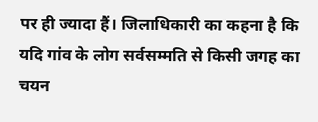पर ही ज्यादा हैं। जिलाधिकारी का कहना है कि यदि गांव के लोग सर्वसम्मति से किसी जगह का चयन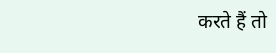करते हैं तो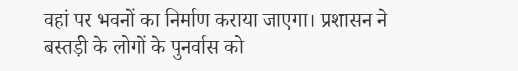वहां पर भवनों का निर्माण कराया जाएगा। प्रशासन ने बस्तड़ी के लोगों के पुनर्वास को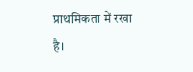प्राथमिकता में रखा है।